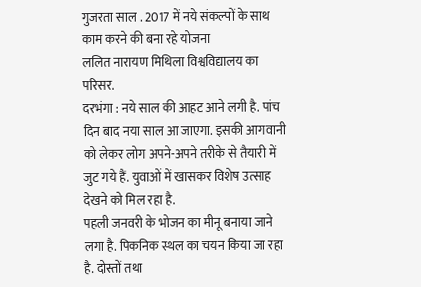गुजरता साल . 2017 में नये संकल्पों के साथ काम करने की बना रहे योजना
ललित नारायण मिथिला विश्वविद्यालय का परिसर.
दरभंगा : नये साल की आहट आने लगी है. पांच दिन बाद नया साल आ जाएगा. इसकी आगवानी को लेकर लोग अपने-अपने तरीके से तैयारी में जुट गये हैं. युवाओं में खासकर विशेष उत्साह देखने को मिल रहा है.
पहली जनवरी के भोजन का मीनू बनाया जाने लगा है. पिकनिक स्थल का चयन किया जा रहा है. दोस्तों तथा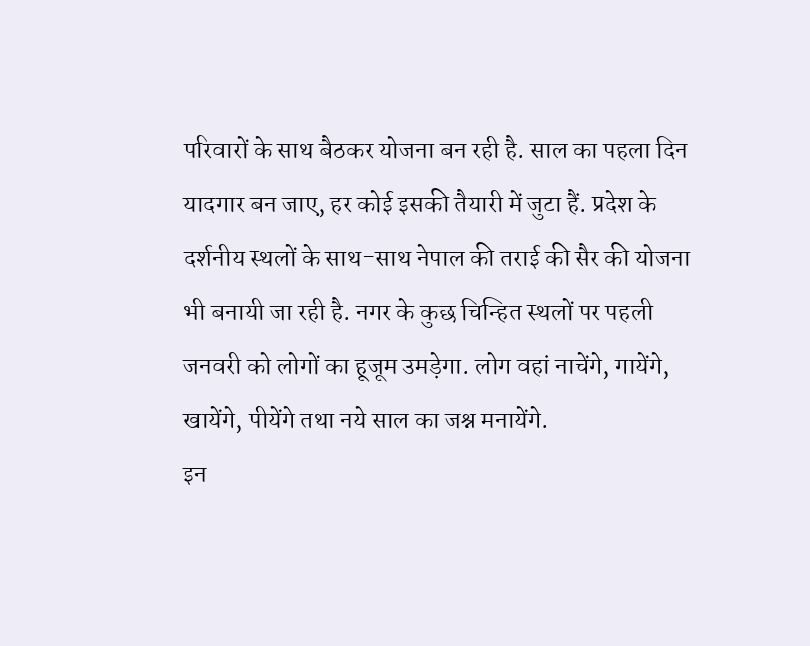परिवारों के साथ बैठकर योजना बन रही है. साल का पहला दिन यादगार बन जाए, हर कोई इसकी तैयारी में जुटा हैं. प्रदेश के दर्शनीय स्थलों के साथ-साथ नेपाल की तराई की सैर की योजना भी बनायी जा रही है. नगर के कुछ चिन्हित स्थलों पर पहली जनवरी को लोगों का हूजूम उमड़ेगा. लोग वहां नाचेंगे, गायेंगे, खायेंगे, पीयेंगे तथा नये साल का जश्न मनायेंगे.
इन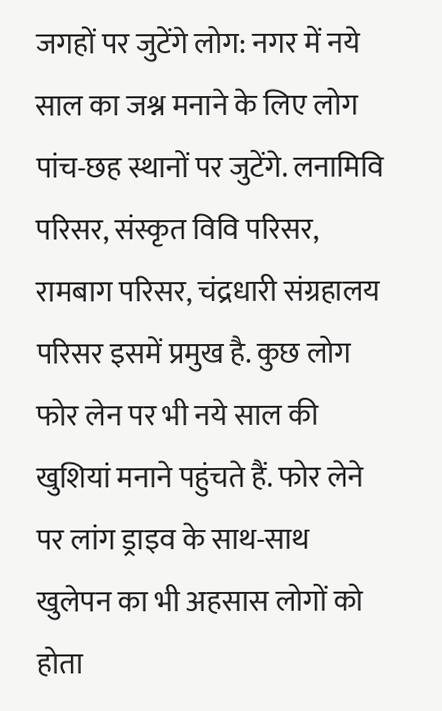जगहों पर जुटेंगे लोग: नगर में नये साल का जश्न मनाने के लिए लोग पांच-छह स्थानों पर जुटेंगे. लनामिवि परिसर, संस्कृत विवि परिसर, रामबाग परिसर, चंद्रधारी संग्रहालय परिसर इसमें प्रमुख है. कुछ लोग फोर लेन पर भी नये साल की खुशियां मनाने पहुंचते हैं. फोर लेने पर लांग ड्राइव के साथ-साथ खुलेपन का भी अहसास लोगों को होता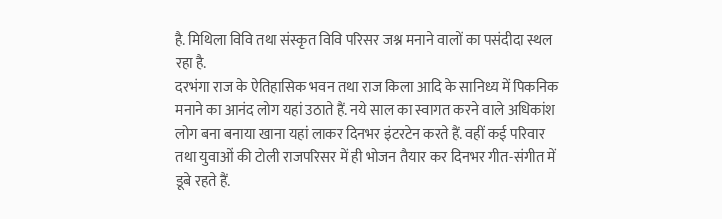है. मिथिला विवि तथा संस्कृत विवि परिसर जश्न मनाने वालों का पसंदीदा स्थल रहा है.
दरभंगा राज के ऐतिहासिक भवन तथा राज किला आदि के सानिध्य में पिकनिक मनाने का आनंद लोग यहां उठाते हैं. नये साल का स्वागत करने वाले अधिकांश लोग बना बनाया खाना यहां लाकर दिनभर इंटरटेन करते हैं. वहीं कई परिवार तथा युवाओं की टोली राजपरिसर में ही भोजन तैयार कर दिनभर गीत-संगीत में डूबे रहते हैं.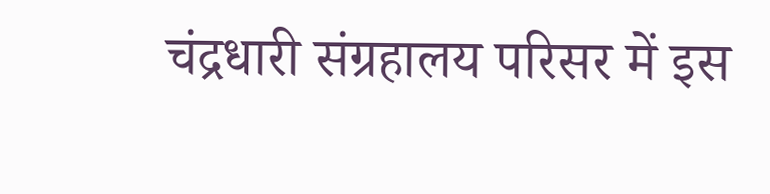चंद्रधारी संग्रहालय परिसर में इस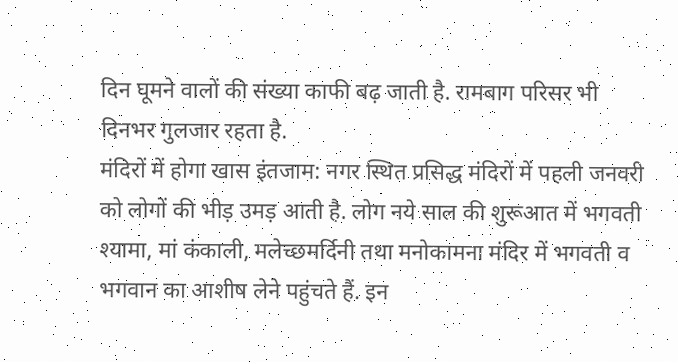दिन घूमने वालों की संख्या काफी बढ़ जाती है. रामबाग परिसर भी दिनभर गुलजार रहता है.
मंदिरों में होगा खास इंतजाम: नगर स्थित प्रसिद्ध मंदिरों में पहली जनवरी को लोगों की भीड़ उमड़ आती है. लोग नये साल की शुरूआत में भगवती श्यामा, मां कंकाली, मलेच्छमर्दिनी तथा मनोकामना मंदिर में भगवती व भगवान का आशीष लेने पहुंचते हैं. इन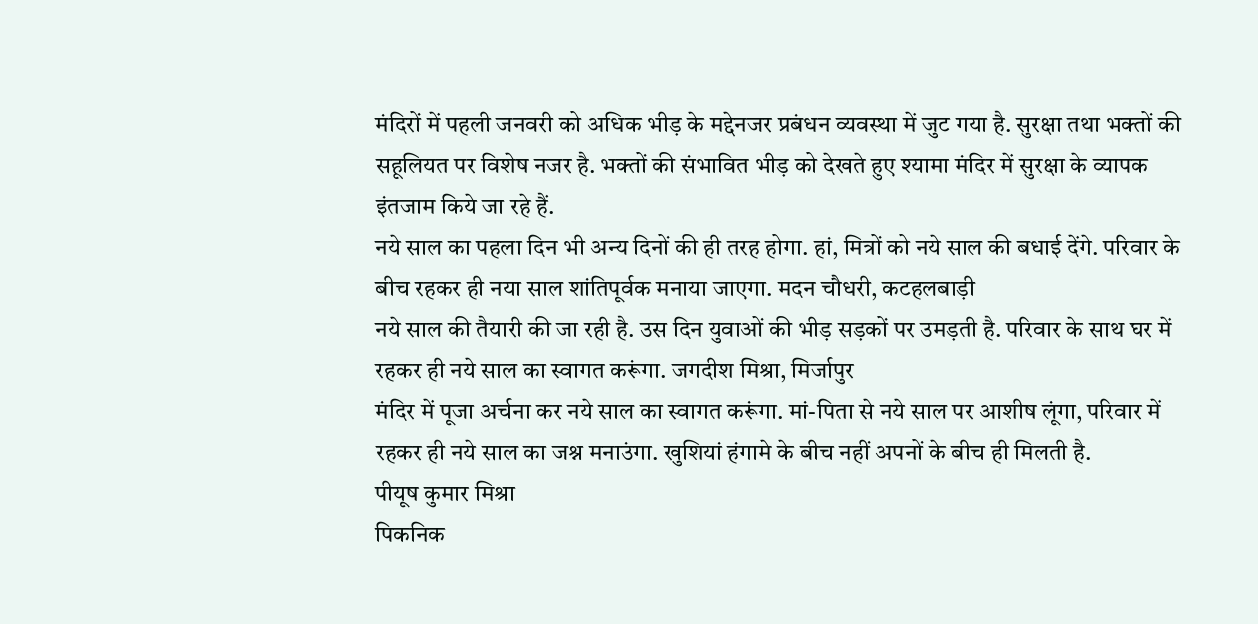मंदिरों में पहली जनवरी को अधिक भीड़ के मद्देनजर प्रबंधन व्यवस्था में जुट गया है. सुरक्षा तथा भक्तों की सहूलियत पर विशेष नजर है. भक्तों की संभावित भीड़ को देखते हुए श्यामा मंदिर में सुरक्षा के व्यापक इंतजाम किये जा रहे हैं.
नये साल का पहला दिन भी अन्य दिनों की ही तरह होगा. हां, मित्रों को नये साल की बधाई देंगे. परिवार के बीच रहकर ही नया साल शांतिपूर्वक मनाया जाएगा. मदन चौधरी, कटहलबाड़ी
नये साल की तैयारी की जा रही है. उस दिन युवाओं की भीड़ सड़कों पर उमड़ती है. परिवार के साथ घर में रहकर ही नये साल का स्वागत करूंगा. जगदीश मिश्रा, मिर्जापुर
मंदिर में पूजा अर्चना कर नये साल का स्वागत करूंगा. मां-पिता से नये साल पर आशीष लूंगा, परिवार में रहकर ही नये साल का जश्न मनाउंगा. खुशियां हंगामे के बीच नहीं अपनों के बीच ही मिलती है.
पीयूष कुमार मिश्रा
पिकनिक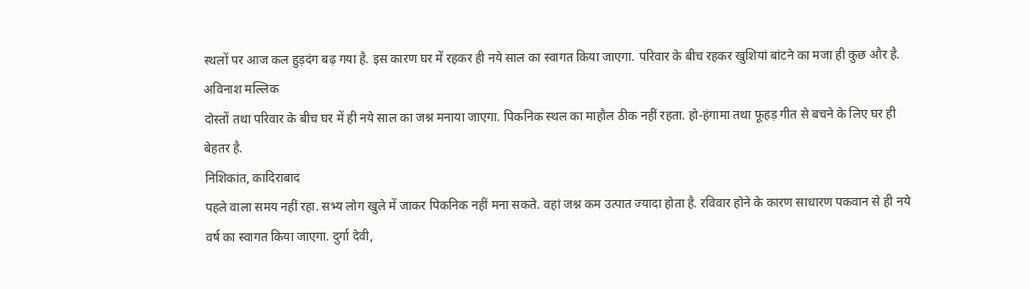स्थलों पर आज कल हुड़दंग बढ़ गया है. इस कारण घर में रहकर ही नये साल का स्वागत किया जाएगा. परिवार के बीच रहकर खुशियां बांटने का मजा ही कुछ और है. अविनाश मल्लिक
दोस्तों तथा परिवार के बीच घर में ही नये साल का जश्न मनाया जाएगा. पिकनिक स्थल का माहौल ठीक नहीं रहता. हो-हंगामा तथा फूहड़ गीत से बचने के लिए घर ही बेहतर है.
निशिकांत, कादिराबाद
पहले वाला समय नहीं रहा. सभ्य लोग खुले में जाकर पिकनिक नहीं मना सकते. वहां जश्न कम उत्पात ज्यादा होता है. रविवार होने के कारण साधारण पकवान से ही नये वर्ष का स्वागत किया जाएगा. दुर्गा देवी,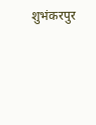शुभंकरपुर